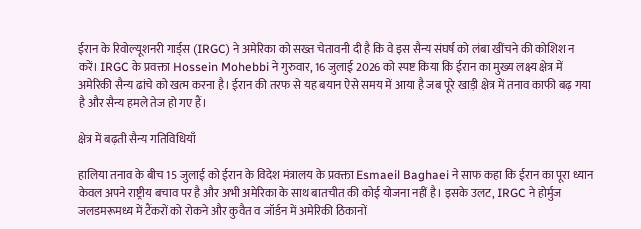ईरान के रिवोल्यूशनरी गार्ड्स (IRGC) ने अमेरिका को सख्त चेतावनी दी है कि वे इस सैन्य संघर्ष को लंबा खींचने की कोशिश न करें। IRGC के प्रवक्ता Hossein Mohebbi ने गुरुवार, 16 जुलाई 2026 को स्पष्ट किया कि ईरान का मुख्य लक्ष्य क्षेत्र में अमेरिकी सैन्य ढांचे को खत्म करना है। ईरान की तरफ से यह बयान ऐसे समय में आया है जब पूरे खाड़ी क्षेत्र में तनाव काफी बढ़ गया है और सैन्य हमले तेज हो गए हैं।

क्षेत्र में बढ़ती सैन्य गतिविधियाँ

हालिया तनाव के बीच 15 जुलाई को ईरान के विदेश मंत्रालय के प्रवक्ता Esmaeil Baghaei ने साफ कहा कि ईरान का पूरा ध्यान केवल अपने राष्ट्रीय बचाव पर है और अभी अमेरिका के साथ बातचीत की कोई योजना नहीं है। इसके उलट, IRGC ने होर्मुज जलडमरूमध्य में टैंकरों को रोकने और कुवैत व जॉर्डन में अमेरिकी ठिकानों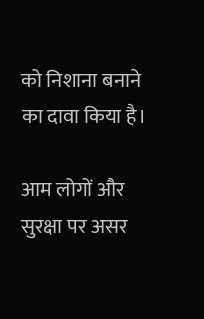को निशाना बनाने का दावा किया है।

आम लोगों और सुरक्षा पर असर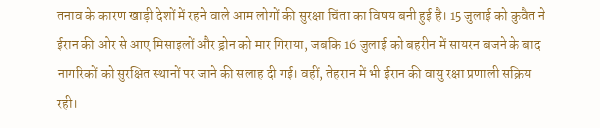तनाव के कारण खाड़ी देशों में रहने वाले आम लोगों की सुरक्षा चिंता का विषय बनी हुई है। 15 जुलाई को कुवैत ने ईरान की ओर से आए मिसाइलों और ड्रोन को मार गिराया, जबकि 16 जुलाई को बहरीन में सायरन बजने के बाद नागरिकों को सुरक्षित स्थानों पर जाने की सलाह दी गई। वहीं, तेहरान में भी ईरान की वायु रक्षा प्रणाली सक्रिय रही।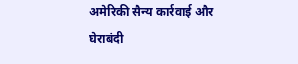अमेरिकी सैन्य कार्रवाई और घेराबंदी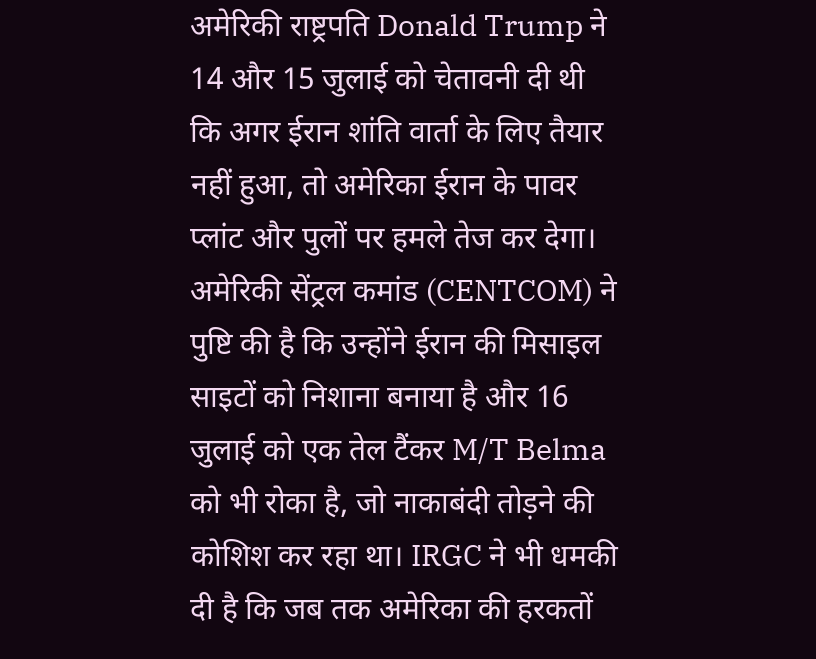अमेरिकी राष्ट्रपति Donald Trump ने 14 और 15 जुलाई को चेतावनी दी थी कि अगर ईरान शांति वार्ता के लिए तैयार नहीं हुआ, तो अमेरिका ईरान के पावर प्लांट और पुलों पर हमले तेज कर देगा। अमेरिकी सेंट्रल कमांड (CENTCOM) ने पुष्टि की है कि उन्होंने ईरान की मिसाइल साइटों को निशाना बनाया है और 16 जुलाई को एक तेल टैंकर M/T Belma को भी रोका है, जो नाकाबंदी तोड़ने की कोशिश कर रहा था। IRGC ने भी धमकी दी है कि जब तक अमेरिका की हरकतों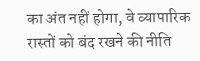का अंत नहीं होगा, वे व्यापारिक रास्तों को बंद रखने की नीति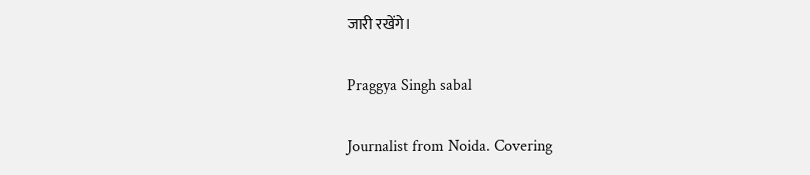जारी रखेंगे।

Praggya Singh sabal

Journalist from Noida. Covering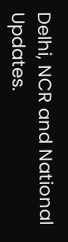Delhi, NCR and National Updates.